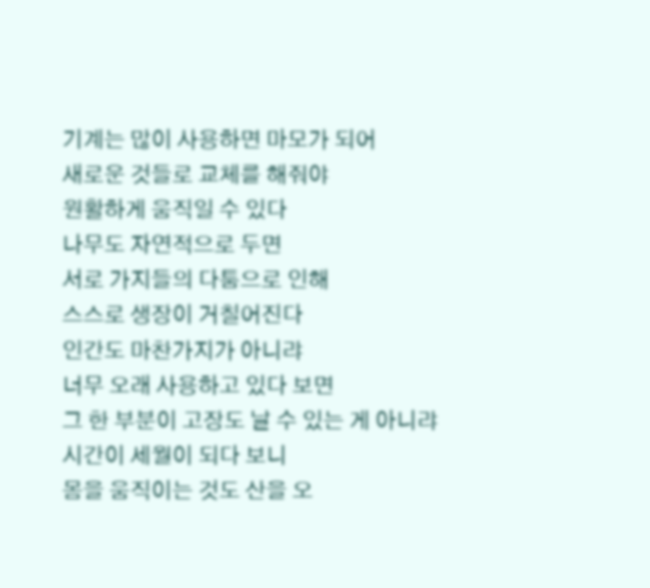기계는 많이 사용하면 마모가 되어
새로운 것들로 교체를 해줘야
원활하게 움직일 수 있다
나무도 자연적으로 두면
서로 가지들의 다툼으로 인해
스스로 생장이 거칠어진다
인간도 마찬가지가 아니랴
너무 오래 사용하고 있다 보면
그 한 부분이 고장도 날 수 있는 게 아니랴
시간이 세월이 되다 보니
몸을 움직이는 것도 산을 오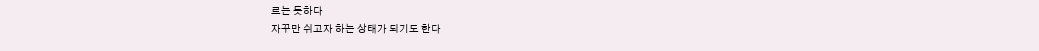르는 듯하다
자꾸만 쉬고자 하는 상태가 되기도 한다